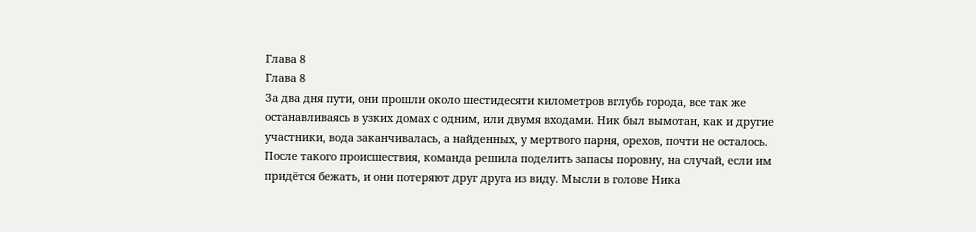Глава 8
Глава 8
За два дня пути, они прошли около шестидесяти километров вглубь города, все так же останавливаясь в узких домах с одним, или двумя входами. Ник был вымотан, как и другие участники, вода заканчивалась, а найденных, у мертвого парня, орехов, почти не осталось. После такого происшествия, команда решила поделить запасы поровну, на случай, если им придётся бежать, и они потеряют друг друга из виду. Мысли в голове Ника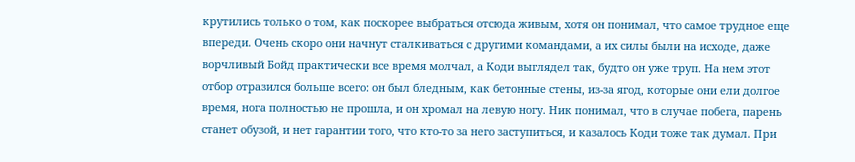крутились только о том, как поскорее выбраться отсюда живым, хотя он понимал, что самое трудное еще впереди. Очень скоро они начнут сталкиваться с другими командами, а их силы были на исходе, даже ворчливый Бойд практически все время молчал, а Коди выглядел так, будто он уже труп. На нем этот отбор отразился больше всего: он был бледным, как бетонные стены, из-за ягод, которые они ели долгое время, нога полностью не прошла, и он хромал на левую ногу. Ник понимал, что в случае побега, парень станет обузой, и нет гарантии того, что кто-то за него заступиться, и казалось Коди тоже так думал. При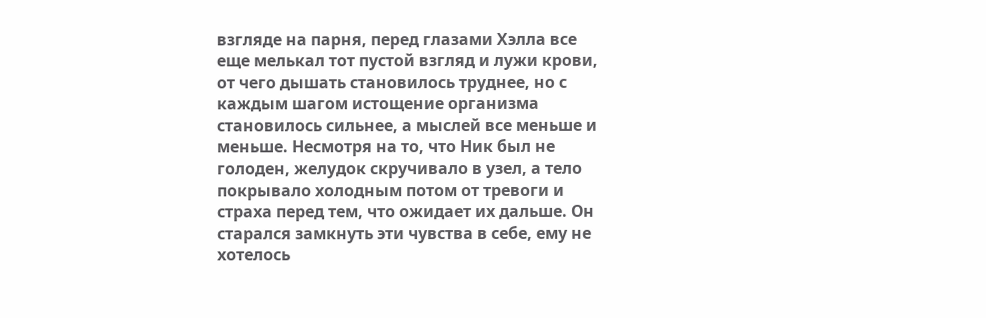взгляде на парня, перед глазами Хэлла все еще мелькал тот пустой взгляд и лужи крови, от чего дышать становилось труднее, но с каждым шагом истощение организма становилось сильнее, а мыслей все меньше и меньше. Несмотря на то, что Ник был не голоден, желудок скручивало в узел, а тело покрывало холодным потом от тревоги и страха перед тем, что ожидает их дальше. Он старался замкнуть эти чувства в себе, ему не хотелось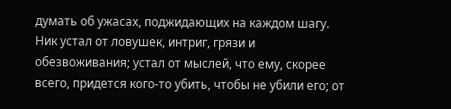думать об ужасах, поджидающих на каждом шагу. Ник устал от ловушек, интриг, грязи и обезвоживания; устал от мыслей, что ему, скорее всего, придется кого-то убить, чтобы не убили его; от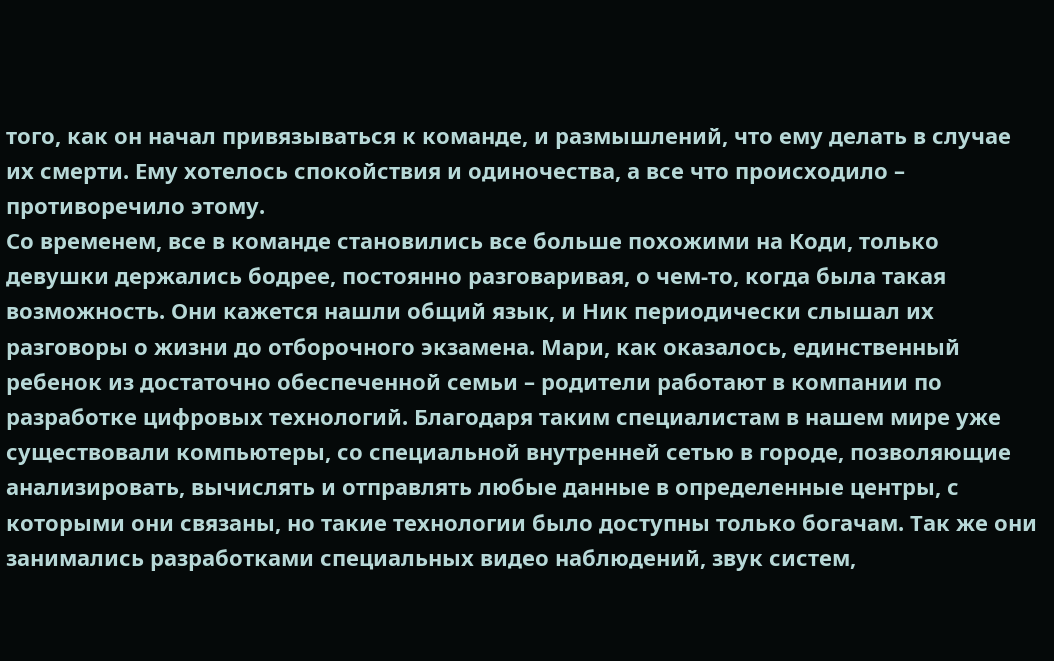того, как он начал привязываться к команде, и размышлений, что ему делать в случае их смерти. Ему хотелось спокойствия и одиночества, а все что происходило – противоречило этому.
Со временем, все в команде становились все больше похожими на Коди, только девушки держались бодрее, постоянно разговаривая, о чем-то, когда была такая возможность. Они кажется нашли общий язык, и Ник периодически слышал их разговоры о жизни до отборочного экзамена. Мари, как оказалось, единственный ребенок из достаточно обеспеченной семьи – родители работают в компании по разработке цифровых технологий. Благодаря таким специалистам в нашем мире уже существовали компьютеры, со специальной внутренней сетью в городе, позволяющие анализировать, вычислять и отправлять любые данные в определенные центры, с которыми они связаны, но такие технологии было доступны только богачам. Так же они занимались разработками специальных видео наблюдений, звук систем,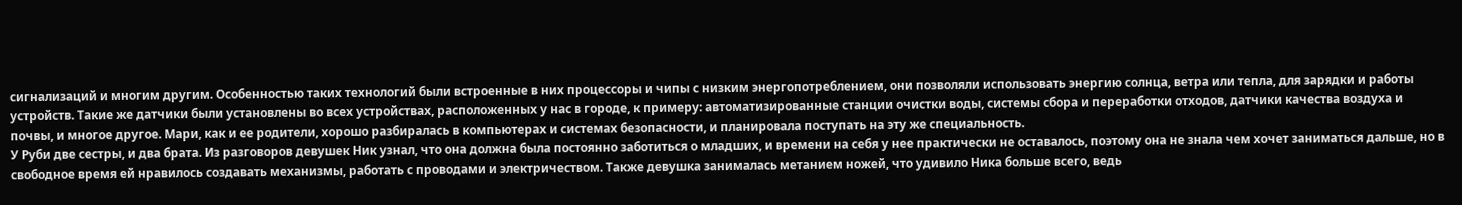сигнализаций и многим другим. Особенностью таких технологий были встроенные в них процессоры и чипы с низким энергопотреблением, они позволяли использовать энергию солнца, ветра или тепла, для зарядки и работы устройств. Такие же датчики были установлены во всех устройствах, расположенных у нас в городе, к примеру: автоматизированные станции очистки воды, системы сбора и переработки отходов, датчики качества воздуха и почвы, и многое другое. Мари, как и ее родители, хорошо разбиралась в компьютерах и системах безопасности, и планировала поступать на эту же специальность.
У Руби две сестры, и два брата. Из разговоров девушек Ник узнал, что она должна была постоянно заботиться о младших, и времени на себя у нее практически не оставалось, поэтому она не знала чем хочет заниматься дальше, но в свободное время ей нравилось создавать механизмы, работать с проводами и электричеством. Также девушка занималась метанием ножей, что удивило Ника больше всего, ведь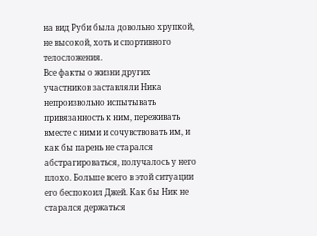на вид Руби была довольно хрупкой, не высокой, хоть и спортивного телосложения.
Все факты о жизни других участников заставляли Ника непроизвольно испытывать привязанность к ним, переживать вместе с ними и сочувствовать им, и как бы парень не старался абстрагироваться, получалось у него плохо. Больше всего в этой ситуации его беспокоил Джей. Как бы Ник не старался держаться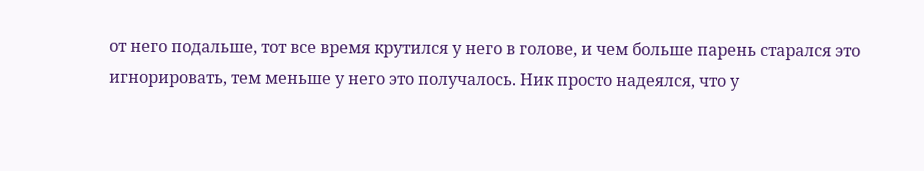от него подальше, тот все время крутился у него в голове, и чем больше парень старался это игнорировать, тем меньше у него это получалось. Ник просто надеялся, что у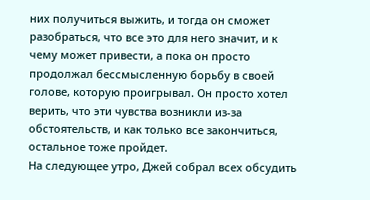них получиться выжить, и тогда он сможет разобраться, что все это для него значит, и к чему может привести, а пока он просто продолжал бессмысленную борьбу в своей голове, которую проигрывал. Он просто хотел верить, что эти чувства возникли из-за обстоятельств, и как только все закончиться, остальное тоже пройдет.
На следующее утро, Джей собрал всех обсудить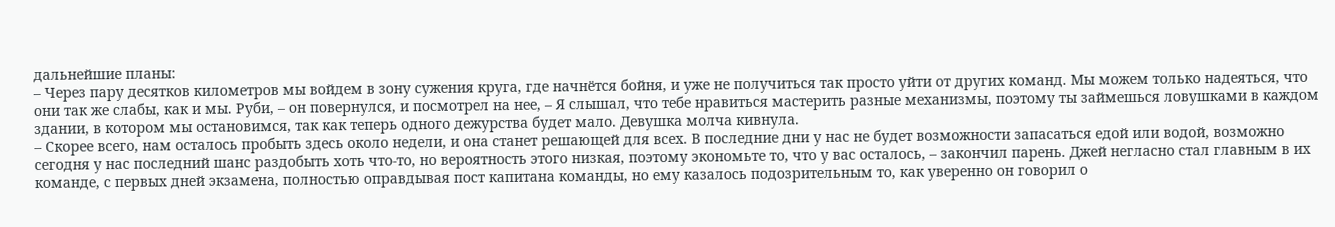дальнейшие планы:
– Через пару десятков километров мы войдем в зону сужения круга, где начнётся бойня, и уже не получиться так просто уйти от других команд. Мы можем только надеяться, что они так же слабы, как и мы. Руби, – он повернулся, и посмотрел на нее, – Я слышал, что тебе нравиться мастерить разные механизмы, поэтому ты займешься ловушками в каждом здании, в котором мы остановимся, так как теперь одного дежурства будет мало. Девушка молча кивнула.
– Скорее всего, нам осталось пробыть здесь около недели, и она станет решающей для всех. В последние дни у нас не будет возможности запасаться едой или водой, возможно сегодня у нас последний шанс раздобыть хоть что-то, но вероятность этого низкая, поэтому экономьте то, что у вас осталось, – закончил парень. Джей негласно стал главным в их команде, с первых дней экзамена, полностью оправдывая пост капитана команды, но ему казалось подозрительным то, как уверенно он говорил о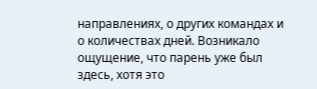направлениях, о других командах и о количествах дней. Возникало ощущение, что парень уже был здесь, хотя это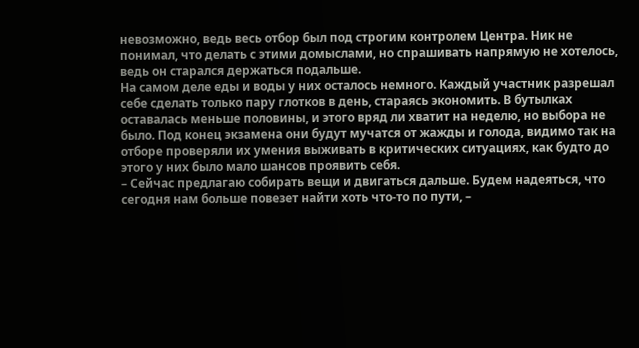невозможно, ведь весь отбор был под строгим контролем Центра. Ник не понимал, что делать с этими домыслами, но спрашивать напрямую не хотелось, ведь он старался держаться подальше.
На самом деле еды и воды у них осталось немного. Каждый участник разрешал себе сделать только пару глотков в день, стараясь экономить. В бутылках оставалась меньше половины, и этого вряд ли хватит на неделю, но выбора не было. Под конец экзамена они будут мучатся от жажды и голода, видимо так на отборе проверяли их умения выживать в критических ситуациях, как будто до этого у них было мало шансов проявить себя.
– Сейчас предлагаю собирать вещи и двигаться дальше. Будем надеяться, что сегодня нам больше повезет найти хоть что-то по пути, –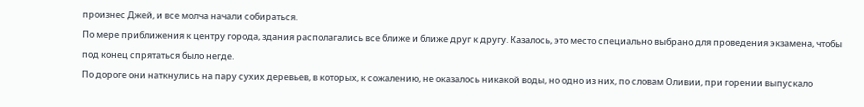произнес Джей, и все молча начали собираться.
По мере приближения к центру города, здания располагались все ближе и ближе друг к другу. Казалось, это место специально выбрано для проведения экзамена, чтобы под конец спрятаться было негде.
По дороге они наткнулись на пару сухих деревьев, в которых, к сожалению, не оказалось никакой воды, но одно из них, по словам Оливии, при горении выпускало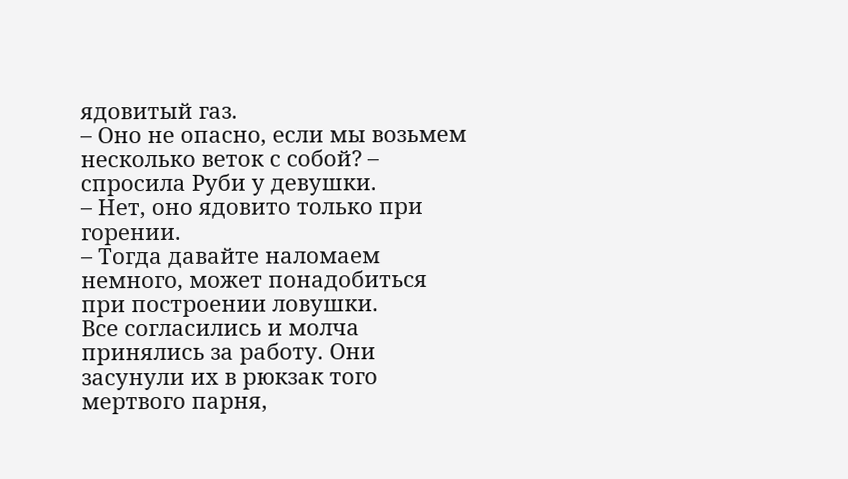ядовитый газ.
– Оно не опасно, если мы возьмем несколько веток с собой? – спросила Руби у девушки.
– Нет, оно ядовито только при горении.
– Тогда давайте наломаем немного, может понадобиться при построении ловушки.
Все согласились и молча принялись за работу. Они засунули их в рюкзак того мертвого парня,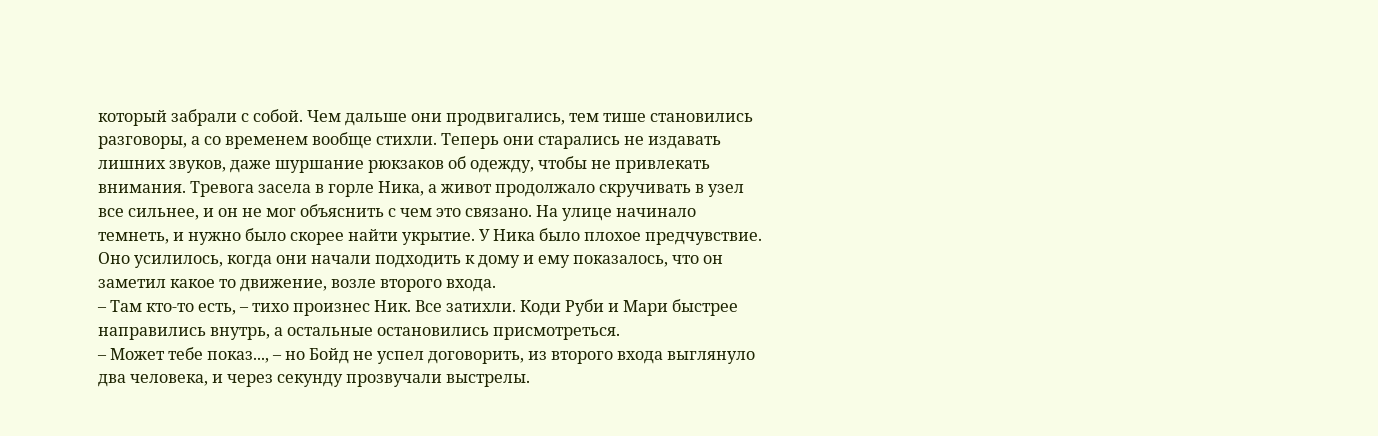который забрали с собой. Чем дальше они продвигались, тем тише становились разговоры, а со временем вообще стихли. Теперь они старались не издавать лишних звуков, даже шуршание рюкзаков об одежду, чтобы не привлекать внимания. Тревога засела в горле Ника, а живот продолжало скручивать в узел все сильнее, и он не мог объяснить с чем это связано. На улице начинало темнеть, и нужно было скорее найти укрытие. У Ника было плохое предчувствие. Оно усилилось, когда они начали подходить к дому и ему показалось, что он заметил какое то движение, возле второго входа.
– Там кто-то есть, – тихо произнес Ник. Все затихли. Коди Руби и Мари быстрее направились внутрь, а остальные остановились присмотреться.
– Может тебе показ..., – но Бойд не успел договорить, из второго входа выглянуло два человека, и через секунду прозвучали выстрелы.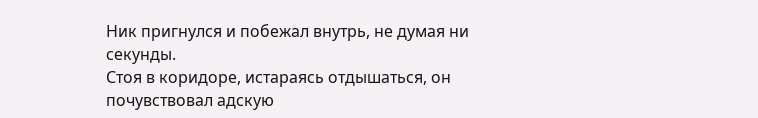Ник пригнулся и побежал внутрь, не думая ни секунды.
Стоя в коридоре, истараясь отдышаться, он почувствовал адскую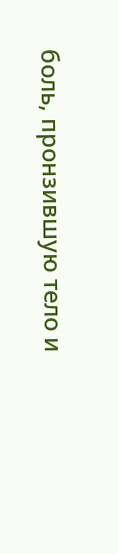боль, пронзившую тело и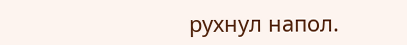рухнул напол.